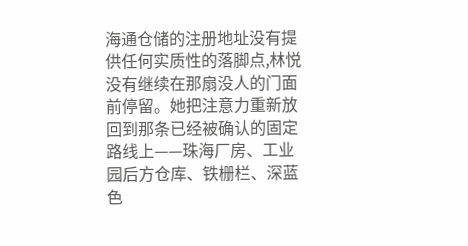海通仓储的注册地址没有提供任何实质性的落脚点,林悦没有继续在那扇没人的门面前停留。她把注意力重新放回到那条已经被确认的固定路线上——珠海厂房、工业园后方仓库、铁栅栏、深蓝色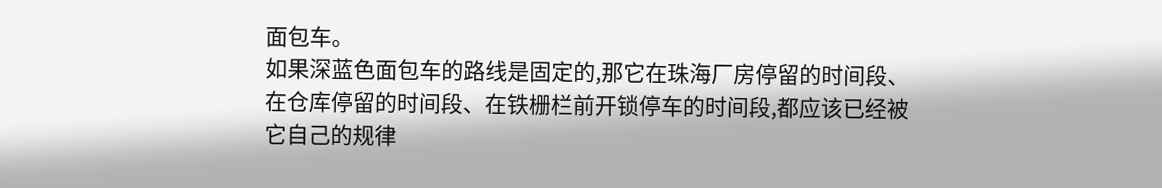面包车。
如果深蓝色面包车的路线是固定的,那它在珠海厂房停留的时间段、在仓库停留的时间段、在铁栅栏前开锁停车的时间段,都应该已经被它自己的规律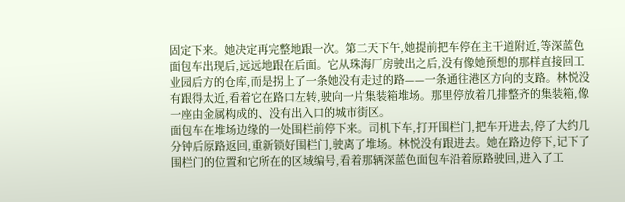固定下来。她决定再完整地跟一次。第二天下午,她提前把车停在主干道附近,等深蓝色面包车出现后,远远地跟在后面。它从珠海厂房驶出之后,没有像她预想的那样直接回工业园后方的仓库,而是拐上了一条她没有走过的路——一条通往港区方向的支路。林悦没有跟得太近,看着它在路口左转,驶向一片集装箱堆场。那里停放着几排整齐的集装箱,像一座由金属构成的、没有出入口的城市街区。
面包车在堆场边缘的一处围栏前停下来。司机下车,打开围栏门,把车开进去,停了大约几分钟后原路返回,重新锁好围栏门,驶离了堆场。林悦没有跟进去。她在路边停下,记下了围栏门的位置和它所在的区域编号,看着那辆深蓝色面包车沿着原路驶回,进入了工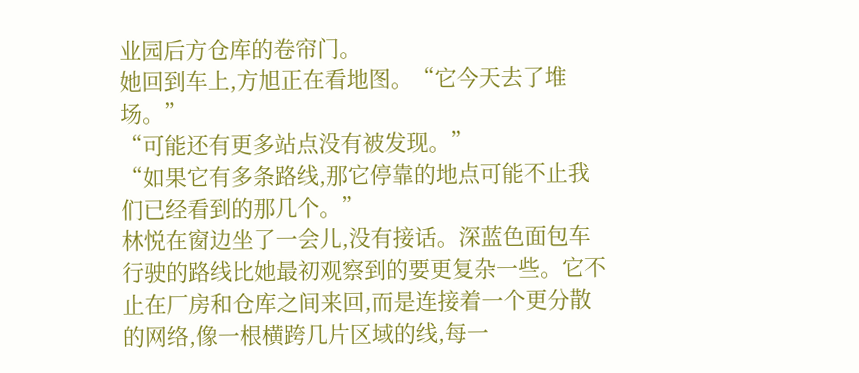业园后方仓库的卷帘门。
她回到车上,方旭正在看地图。“它今天去了堆场。”
“可能还有更多站点没有被发现。”
“如果它有多条路线,那它停靠的地点可能不止我们已经看到的那几个。”
林悦在窗边坐了一会儿,没有接话。深蓝色面包车行驶的路线比她最初观察到的要更复杂一些。它不止在厂房和仓库之间来回,而是连接着一个更分散的网络,像一根横跨几片区域的线,每一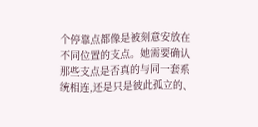个停靠点都像是被刻意安放在不同位置的支点。她需要确认那些支点是否真的与同一套系统相连,还是只是彼此孤立的、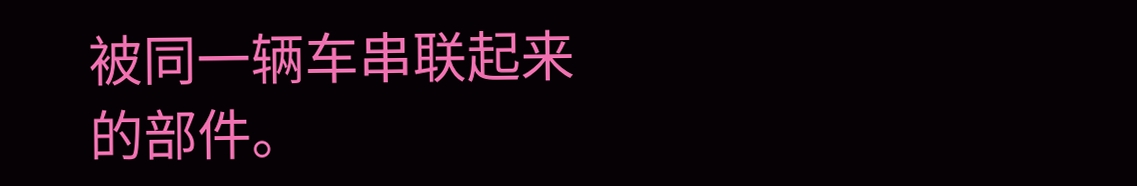被同一辆车串联起来的部件。